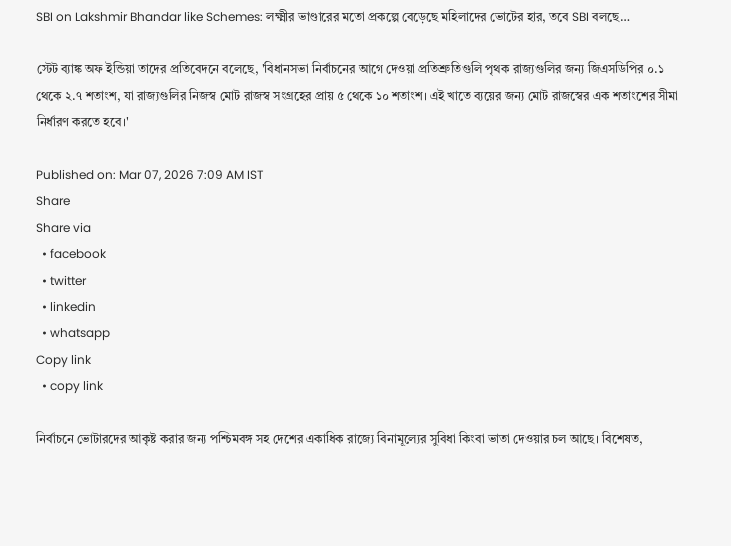SBI on Lakshmir Bhandar like Schemes: লক্ষ্মীর ভাণ্ডারের মতো প্রকল্পে বেড়েছে মহিলাদের ভোটের হার, তবে SBI বলছে…

স্টেট ব্যাঙ্ক অফ ইন্ডিয়া তাদের প্রতিবেদনে বলেছে, 'বিধানসভা নির্বাচনের আগে দেওয়া প্রতিশ্রুতিগুলি পৃথক রাজ্যগুলির জন্য জিএসডিপির ০.১ থেকে ২.৭ শতাংশ, যা রাজ্যগুলির নিজস্ব মোট রাজস্ব সংগ্রহের প্রায় ৫ থেকে ১০ শতাংশ। এই খাতে ব্যয়ের জন্য মোট রাজস্বের এক শতাংশের সীমা নির্ধারণ করতে হবে।'

Published on: Mar 07, 2026 7:09 AM IST
Share
Share via
  • facebook
  • twitter
  • linkedin
  • whatsapp
Copy link
  • copy link

নির্বাচনে ভোটারদের আকৃষ্ট করার জন্য পশ্চিমবঙ্গ সহ দেশের একাধিক রাজ্যে বিনামূল্যের সুবিধা কিংবা ভাতা দেওয়ার চল আছে। বিশেষত,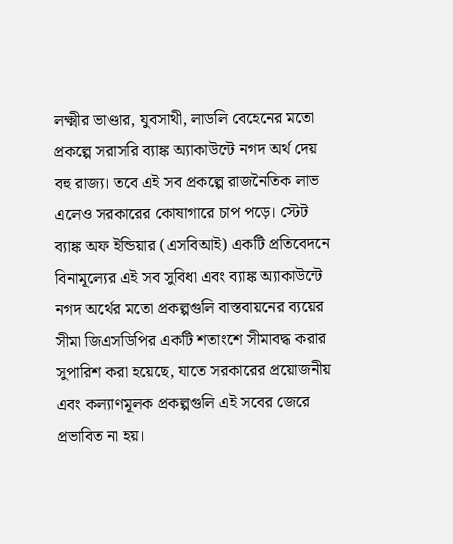লক্ষ্মীর ভাণ্ডার, যুবসাথী, লাডলি বেহেনের মতো প্রকল্পে সরাসরি ব্যাঙ্ক অ্যাকাউন্টে নগদ অর্থ দেয় বহু রাজ্য। তবে এই সব প্রকল্পে রাজনৈতিক লাভ এলেও সরকারের কোষাগারে চাপ পড়ে। স্টেট ব্যাঙ্ক অফ ইন্ডিয়ার (এসবিআই) একটি প্রতিবেদনে বিনামূল্যের এই সব সুবিধা এবং ব্যাঙ্ক অ্যাকাউন্টে নগদ অর্থের মতো প্রকল্পগুলি বাস্তবায়নের ব্যয়ের সীমা জিএসডিপির একটি শতাংশে সীমাবদ্ধ করার সুপারিশ করা হয়েছে, যাতে সরকারের প্রয়োজনীয় এবং কল্যাণমূলক প্রকল্পগুলি এই সবের জেরে প্রভাবিত না হয়।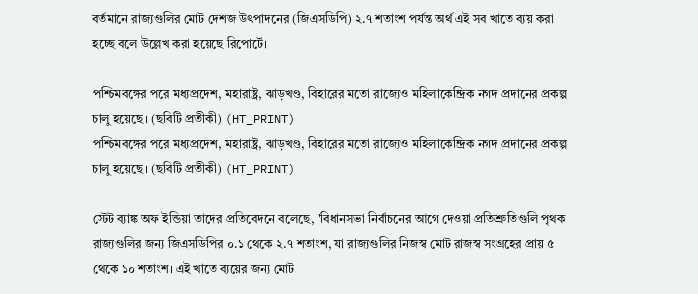বর্তমানে রাজ্যগুলির মোট দেশজ উৎপাদনের (জিএসডিপি) ২.৭ শতাংশ পর্যন্ত অর্থ এই সব খাতে ব্যয় করা হচ্ছে বলে উল্লেখ করা হয়েছে রিপোর্টে।

পশ্চিমবঙ্গের পরে মধ্যপ্রদেশ, মহারাষ্ট্র, ঝাড়খণ্ড, বিহারের মতো রাজ্যেও মহিলাকেন্দ্রিক নগদ প্রদানের প্রকল্প চালু হয়েছে। (ছবিটি প্রতীকী) (HT_PRINT)
পশ্চিমবঙ্গের পরে মধ্যপ্রদেশ, মহারাষ্ট্র, ঝাড়খণ্ড, বিহারের মতো রাজ্যেও মহিলাকেন্দ্রিক নগদ প্রদানের প্রকল্প চালু হয়েছে। (ছবিটি প্রতীকী) (HT_PRINT)

স্টেট ব্যাঙ্ক অফ ইন্ডিয়া তাদের প্রতিবেদনে বলেছে, 'বিধানসভা নির্বাচনের আগে দেওয়া প্রতিশ্রুতিগুলি পৃথক রাজ্যগুলির জন্য জিএসডিপির ০.১ থেকে ২.৭ শতাংশ, যা রাজ্যগুলির নিজস্ব মোট রাজস্ব সংগ্রহের প্রায় ৫ থেকে ১০ শতাংশ। এই খাতে ব্যয়ের জন্য মোট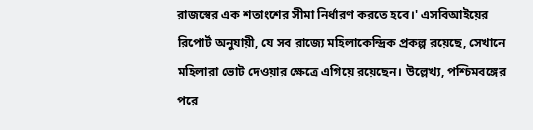রাজস্বের এক শতাংশের সীমা নির্ধারণ করতে হবে।' এসবিআইয়ের রিপোর্ট অনুযায়ী, যে সব রাজ্যে মহিলাকেন্দ্রিক প্রকল্প রয়েছে, সেখানে মহিলারা ভোট দেওয়ার ক্ষেত্রে এগিয়ে রয়েছেন। উল্লেখ্য, পশ্চিমবঙ্গের পরে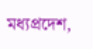মধ্যপ্রদেশ,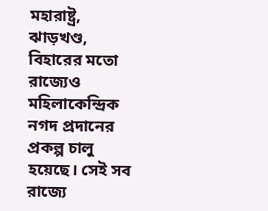মহারাষ্ট্র, ঝাড়খণ্ড, বিহারের মতো রাজ্যেও মহিলাকেন্দ্রিক নগদ প্রদানের প্রকল্প চালু হয়েছে। সেই সব রাজ্যে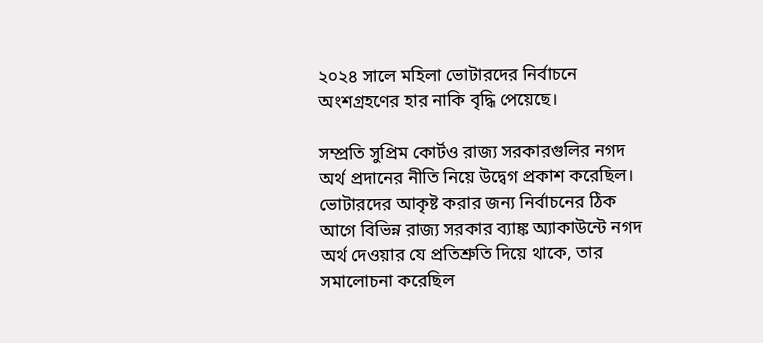২০২৪ সালে মহিলা ভোটারদের নির্বাচনে অংশগ্রহণের হার নাকি বৃদ্ধি পেয়েছে।

সম্প্রতি সুপ্রিম কোর্টও রাজ্য সরকারগুলির নগদ অর্থ প্রদানের নীতি নিয়ে উদ্বেগ প্রকাশ করেছিল। ভোটারদের আকৃষ্ট করার জন্য নির্বাচনের ঠিক আগে বিভিন্ন রাজ্য সরকার ব্যাঙ্ক অ্যাকাউন্টে নগদ অর্থ দেওয়ার যে প্রতিশ্রুতি দিয়ে থাকে, তার সমালোচনা করেছিল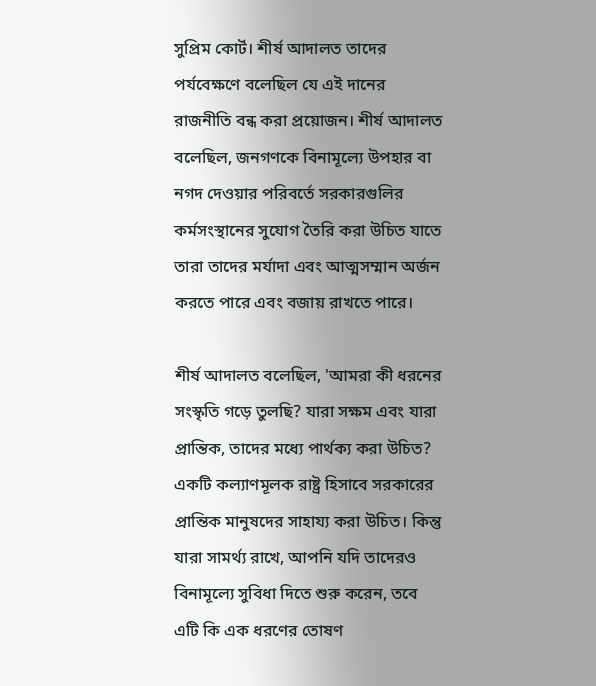সুপ্রিম কোর্ট। শীর্ষ আদালত তাদের পর্যবেক্ষণে বলেছিল যে এই দানের রাজনীতি বন্ধ করা প্রয়োজন। শীর্ষ আদালত বলেছিল, জনগণকে বিনামূল্যে উপহার বা নগদ দেওয়ার পরিবর্তে সরকারগুলির কর্মসংস্থানের সুযোগ তৈরি করা উচিত যাতে তারা তাদের মর্যাদা এবং আত্মসম্মান অর্জন করতে পারে এবং বজায় রাখতে পারে।

শীর্ষ আদালত বলেছিল, 'আমরা কী ধরনের সংস্কৃতি গড়ে তুলছি? যারা সক্ষম এবং যারা প্রান্তিক, তাদের মধ্যে পার্থক্য করা উচিত? একটি কল্যাণমূলক রাষ্ট্র হিসাবে সরকারের প্রান্তিক মানুষদের সাহায্য করা উচিত। কিন্তু যারা সামর্থ্য রাখে, আপনি যদি তাদেরও বিনামূল্যে সুবিধা দিতে শুরু করেন, তবে এটি কি এক ধরণের তোষণ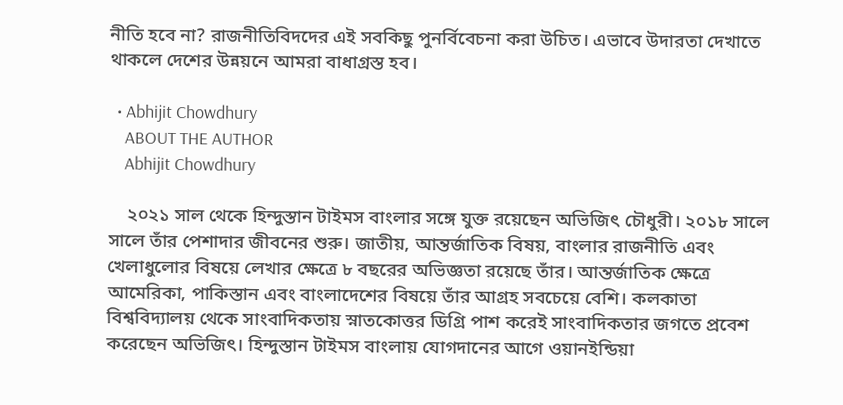নীতি হবে না? রাজনীতিবিদদের এই সবকিছু পুনর্বিবেচনা করা উচিত। এভাবে উদারতা দেখাতে থাকলে দেশের উন্নয়নে আমরা বাধাগ্রস্ত হব।

  • Abhijit Chowdhury
    ABOUT THE AUTHOR
    Abhijit Chowdhury

    ২০২১ সাল থেকে হিন্দুস্তান টাইমস বাংলার সঙ্গে যুক্ত রয়েছেন অভিজিৎ চৌধুরী। ২০১৮ সালে সালে তাঁর পেশাদার জীবনের শুরু। জাতীয়, আন্তর্জাতিক বিষয়, বাংলার রাজনীতি এবং খেলাধুলোর বিষয়ে লেখার ক্ষেত্রে ৮ বছরের অভিজ্ঞতা রয়েছে তাঁর। আন্তর্জাতিক ক্ষেত্রে আমেরিকা, পাকিস্তান এবং বাংলাদেশের বিষয়ে তাঁর আগ্রহ সবচেয়ে বেশি। কলকাতা বিশ্ববিদ্যালয় থেকে সাংবাদিকতায় স্নাতকোত্তর ডিগ্রি পাশ করেই সাংবাদিকতার জগতে প্রবেশ করেছেন অভিজিৎ। হিন্দুস্তান টাইমস বাংলায় যোগদানের আগে ওয়ানইন্ডিয়া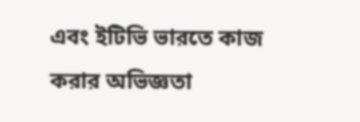এবং ইটিভি ভারতে কাজ করার অভিজ্ঞতা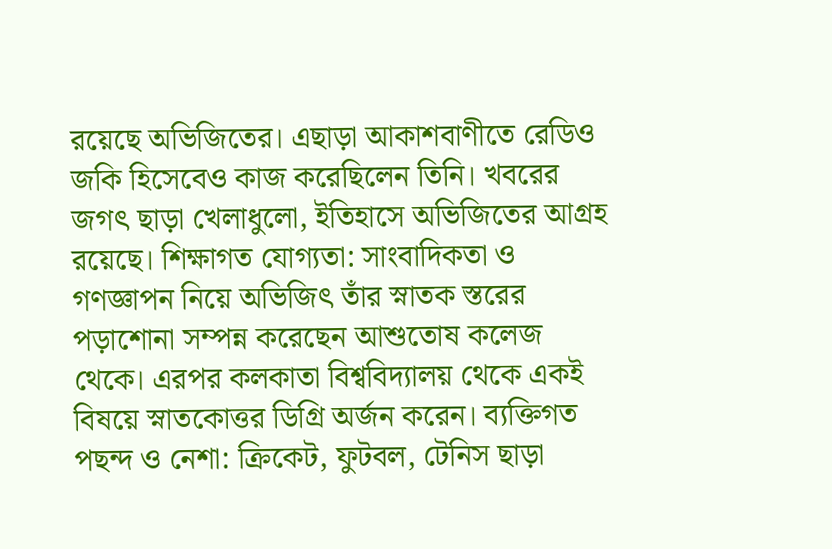রয়েছে অভিজিতের। এছাড়া আকাশবাণীতে রেডিও জকি হিসেবেও কাজ করেছিলেন তিনি। খবরের জগৎ ছাড়া খেলাধুলো, ইতিহাসে অভিজিতের আগ্রহ রয়েছে। শিক্ষাগত যোগ্যতা: সাংবাদিকতা ও গণজ্ঞাপন নিয়ে অভিজিৎ তাঁর স্নাতক স্তরের পড়াশোনা সম্পন্ন করেছেন আশুতোষ কলেজ থেকে। এরপর কলকাতা বিশ্ববিদ্যালয় থেকে একই বিষয়ে স্নাতকোত্তর ডিগ্রি অর্জন করেন। ব্যক্তিগত পছন্দ ও নেশা: ক্রিকেট, ফুটবল, টেনিস ছাড়া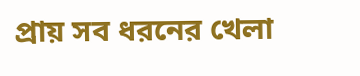প্রায় সব ধরনের খেলা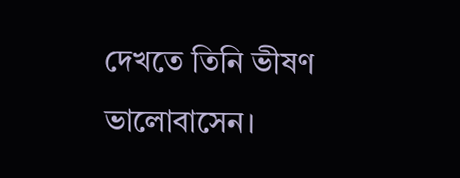দেখতে তিনি ভীষণ ভালোবাসেন।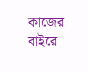কাজের বাইরে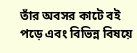তাঁর অবসর কাটে বই পড়ে এবং বিভিন্ন বিষয়ে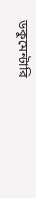ডকুমেন্টারি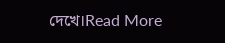দেখে।Read More